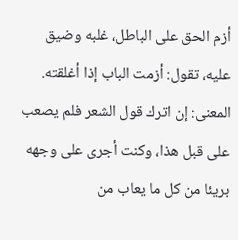أزم الحق على الباطل، غلبه وضيق عليه، تقول: أزمت الباب إذا أغلقته. المعنى: إن اترك قول الشعر فلم يصعب على قبل هذا، وكنت أجرى على وجهه بريئا من كل ما يعاب من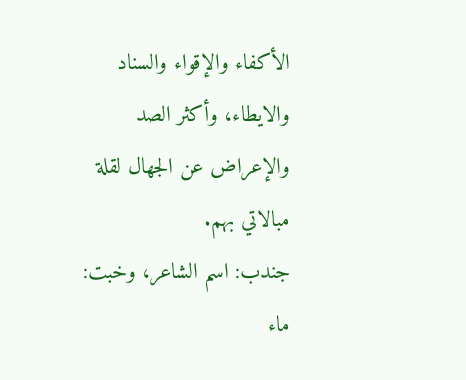الأكفاء والإقواء والسناد والايطاء، وأكثر الصد والإعراض عن الجهال لقلة مبالاتي بهم.
جندب: اسم الشاعر، وخبت: ماء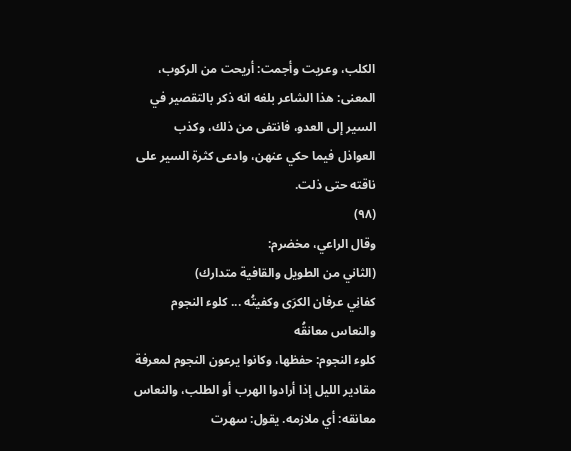الكلب، وعريت وأجمت: أريحت من الركوب، المعنى: هذا الشاعر بلغه انه ذكر بالتقصير في السير إلى العدو، فانتفى من ذلك، وكذب العواذل فيما حكي عنهن، وادعى كثرة السير على ناقته حتى ذلت.
(٩٨)
وقال الراعي، مخضرم:
(الثاني من الطويل والقافية متدارك)
كفانِي عرفان الكرَى وكفيتُه ... كلوء النجوم والنعاس معانقُه
كلوء النجوم: حفظها، وكانوا يرعون النجوم لمعرفة مقادير الليل إذا أرادوا الهرب أو الطلب، والنعاس معانقه: أي ملازمه. يقول: سهرت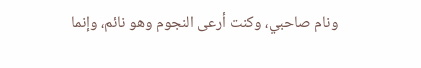ونام صاحبي، وكنت أرعى النجوم وهو نائم، وإنما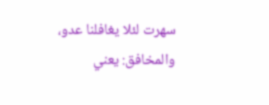سهرت لئلا يغافلنا عدو، والمخافق: يعني